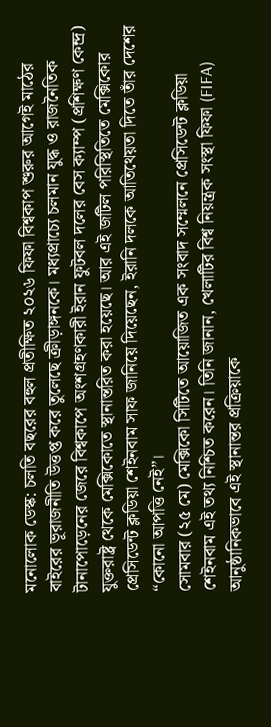মনোলোক ডেস্ক: চলতি বছরের বহুল প্রতীক্ষিত ২০২৬ ফিফা বিশ্বকাপ শুরুর আগেই মাঠের বাইরের ভূরাজনীতি উত্তপ্ত করে তুলেছে ক্রীড়াঙ্গনকে। মধ্যপ্রাচ্যে চলমান যুদ্ধ ও রাজনৈতিক টানাপোড়েনের জেরে বিশ্বকাপে অংশগ্রহণকারী ইরান ফুটবল দলের বেস ক্যাম্প (প্রশিক্ষণ কেন্দ্র) যুক্তরাষ্ট্র থেকে মেক্সিকোতে স্থানান্তরিত করা হয়েছে। আর এই জটিল পরিস্থিতিতে মেক্সিকোর প্রেসিডেন্ট ক্লডিয়া শেইনবাম সাফ জানিয়ে দিয়েছেন, ইরানি দলকে আতিথেয়তা দিতে তাঁর দেশের “কোনো আপত্তি নেই”।
সোমবার (২৫ মে) মেক্সিকো সিটিতে আয়োজিত এক সংবাদ সম্মেলনে প্রেসিডেন্ট ক্লডিয়া শেইনবাম এই তথ্য নিশ্চিত করেন। তিনি জানান, খেলাটির বিশ্ব নিয়ন্ত্রক সংস্থা ফিফা (FIFA) আনুষ্ঠানিকভাবে এই স্থানান্তর প্রক্রিয়াকে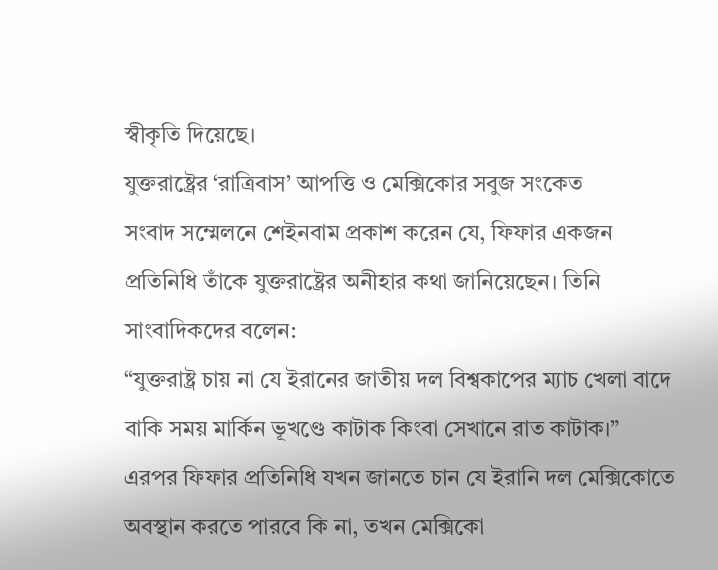স্বীকৃতি দিয়েছে।
যুক্তরাষ্ট্রের ‘রাত্রিবাস’ আপত্তি ও মেক্সিকোর সবুজ সংকেত
সংবাদ সম্মেলনে শেইনবাম প্রকাশ করেন যে, ফিফার একজন প্রতিনিধি তাঁকে যুক্তরাষ্ট্রের অনীহার কথা জানিয়েছেন। তিনি সাংবাদিকদের বলেন:
“যুক্তরাষ্ট্র চায় না যে ইরানের জাতীয় দল বিশ্বকাপের ম্যাচ খেলা বাদে বাকি সময় মার্কিন ভূখণ্ডে কাটাক কিংবা সেখানে রাত কাটাক।”
এরপর ফিফার প্রতিনিধি যখন জানতে চান যে ইরানি দল মেক্সিকোতে অবস্থান করতে পারবে কি না, তখন মেক্সিকো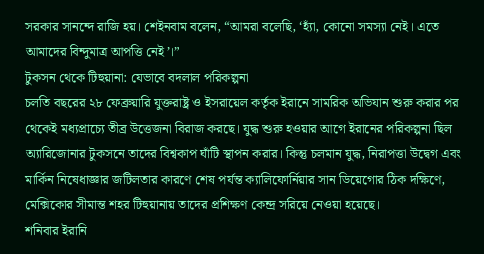সরকার সানন্দে রাজি হয়। শেইনবাম বলেন, “আমরা বলেছি, ‘হ্যাঁ, কোনো সমস্যা নেই। এতে আমাদের বিন্দুমাত্র আপত্তি নেই’।”
টুকসন থেকে টিহুয়ানা: যেভাবে বদলাল পরিকল্পনা
চলতি বছরের ২৮ ফেব্রুয়ারি যুক্তরাষ্ট্র ও ইসরায়েল কর্তৃক ইরানে সামরিক অভিযান শুরু করার পর থেকেই মধ্যপ্রাচ্যে তীব্র উত্তেজনা বিরাজ করছে। যুদ্ধ শুরু হওয়ার আগে ইরানের পরিকল্পনা ছিল অ্যারিজোনার টুকসনে তাদের বিশ্বকাপ ঘাঁটি স্থাপন করার। কিন্তু চলমান যুদ্ধ, নিরাপত্তা উদ্বেগ এবং মার্কিন নিষেধাজ্ঞার জটিলতার কারণে শেষ পর্যন্ত ক্যালিফোর্নিয়ার সান ডিয়েগোর ঠিক দক্ষিণে, মেক্সিকোর সীমান্ত শহর টিহুয়ানায় তাদের প্রশিক্ষণ কেন্দ্র সরিয়ে নেওয়া হয়েছে।
শনিবার ইরানি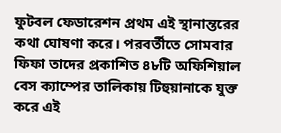ফুটবল ফেডারেশন প্রথম এই স্থানান্তরের কথা ঘোষণা করে। পরবর্তীতে সোমবার ফিফা তাদের প্রকাশিত ৪৮টি অফিশিয়াল বেস ক্যাম্পের তালিকায় টিহুয়ানাকে যুক্ত করে এই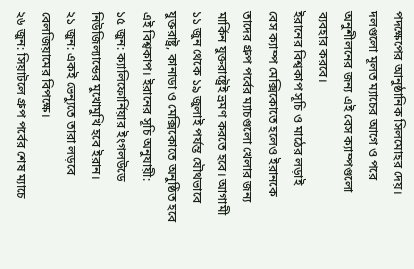পদক্ষেপের আনুষ্ঠানিক সিলমোহর দেয়। দলগুলো মূলত ম্যাচের আগে ও পরে অনুশীলনের জন্য এই বেস ক্যাম্পগুলো ব্যবহার করবে।
ইরানের বিশ্বকাপ সূচি ও মাঠের লড়াই
বেস ক্যাম্প মেক্সিকোতে হলেও ইরানকে তাদের গ্রুপ পর্বের ম্যাচগুলো খেলার জন্য মার্কিন যুক্তরাষ্ট্রেই ভ্রমণ করতে হবে। আগামী ১১ জুন থেকে ১৯ জুলাই পর্যন্ত যৌথভাবে যুক্তরাষ্ট্র, কানাডা ও মেক্সিকোতে অনুষ্ঠিত হবে এই বিশ্বকাপ। ইরানের সূচি অনুযায়ী:
১৫ জুন: ক্যালিফোর্নিয়ার ইংগলউডে নিউজিল্যান্ডের মুখোমুখি হবে ইরান।
২১ জুন: একই ভেন্যুতে তারা লড়বে বেলজিয়ামের বিপক্ষে।
২৬ জুন: সিয়াটলে গ্রুপ পর্বের শেষ ম্যাচে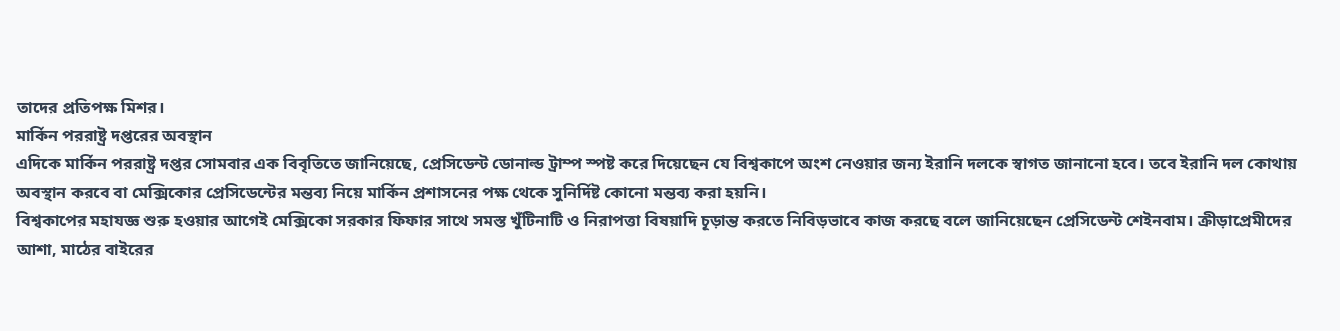তাদের প্রতিপক্ষ মিশর।
মার্কিন পররাষ্ট্র দপ্তরের অবস্থান
এদিকে মার্কিন পররাষ্ট্র দপ্তর সোমবার এক বিবৃতিতে জানিয়েছে, প্রেসিডেন্ট ডোনাল্ড ট্রাম্প স্পষ্ট করে দিয়েছেন যে বিশ্বকাপে অংশ নেওয়ার জন্য ইরানি দলকে স্বাগত জানানো হবে। তবে ইরানি দল কোথায় অবস্থান করবে বা মেক্সিকোর প্রেসিডেন্টের মন্তব্য নিয়ে মার্কিন প্রশাসনের পক্ষ থেকে সুনির্দিষ্ট কোনো মন্তব্য করা হয়নি।
বিশ্বকাপের মহাযজ্ঞ শুরু হওয়ার আগেই মেক্সিকো সরকার ফিফার সাথে সমস্ত খুঁটিনাটি ও নিরাপত্তা বিষয়াদি চূড়ান্ত করতে নিবিড়ভাবে কাজ করছে বলে জানিয়েছেন প্রেসিডেন্ট শেইনবাম। ক্রীড়াপ্রেমীদের আশা, মাঠের বাইরের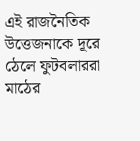এই রাজনৈতিক উত্তেজনাকে দূরে ঠেলে ফুটবলাররা মাঠের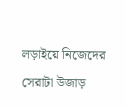লড়াইয়ে নিজেদের সেরাটা উজাড়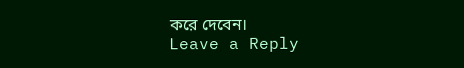করে দেবেন।
Leave a Reply